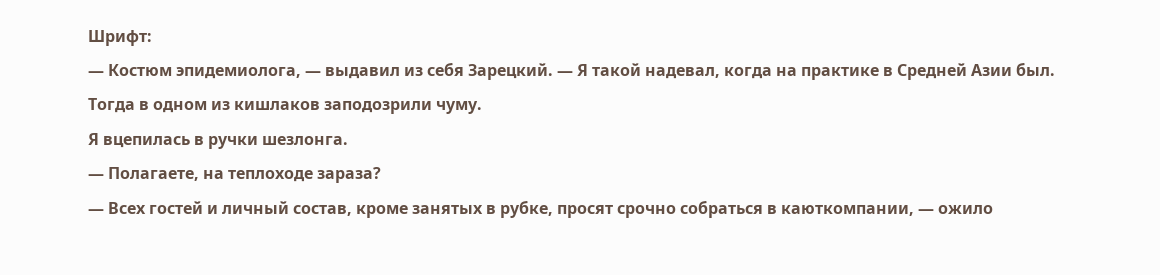Шрифт:
— Костюм эпидемиолога, — выдавил из себя Зарецкий. — Я такой надевал, когда на практике в Средней Азии был. Тогда в одном из кишлаков заподозрили чуму.
Я вцепилась в ручки шезлонга.
— Полагаете, на теплоходе зараза?
— Всех гостей и личный состав, кроме занятых в рубке, просят срочно собраться в каюткомпании, — ожило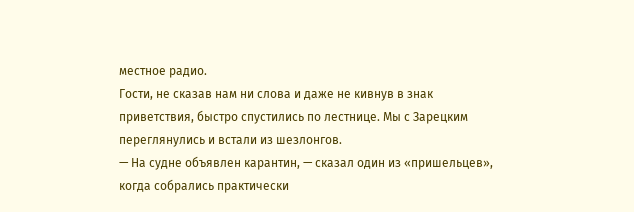местное радио.
Гости, не сказав нам ни слова и даже не кивнув в знак приветствия, быстро спустились по лестнице. Мы с Зарецким переглянулись и встали из шезлонгов.
— На судне объявлен карантин, — сказал один из «пришельцев», когда собрались практически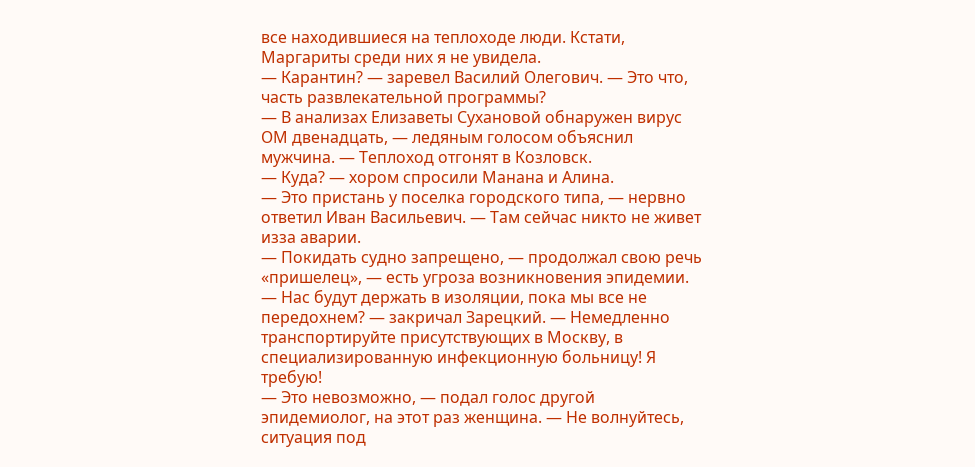все находившиеся на теплоходе люди. Кстати, Маргариты среди них я не увидела.
— Карантин? — заревел Василий Олегович. — Это что, часть развлекательной программы?
— В анализах Елизаветы Сухановой обнаружен вирус ОМ двенадцать, — ледяным голосом объяснил мужчина. — Теплоход отгонят в Козловск.
— Куда? — хором спросили Манана и Алина.
— Это пристань у поселка городского типа, — нервно ответил Иван Васильевич. — Там сейчас никто не живет изза аварии.
— Покидать судно запрещено, — продолжал свою речь «пришелец», — есть угроза возникновения эпидемии.
— Нас будут держать в изоляции, пока мы все не передохнем? — закричал Зарецкий. — Немедленно транспортируйте присутствующих в Москву, в специализированную инфекционную больницу! Я требую!
— Это невозможно, — подал голос другой эпидемиолог, на этот раз женщина. — Не волнуйтесь, ситуация под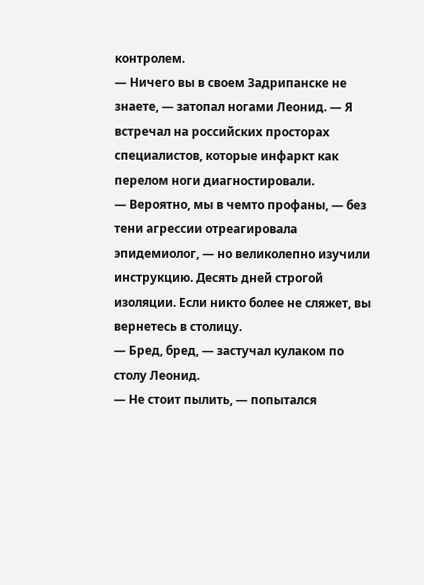контролем.
— Ничего вы в своем Задрипанске не знаете, — затопал ногами Леонид. — Я встречал на российских просторах специалистов, которые инфаркт как перелом ноги диагностировали.
— Вероятно, мы в чемто профаны, — без тени агрессии отреагировала эпидемиолог, — но великолепно изучили инструкцию. Десять дней строгой изоляции. Если никто более не сляжет, вы вернетесь в столицу.
— Бред, бред, — застучал кулаком по столу Леонид.
— Не стоит пылить, — попытался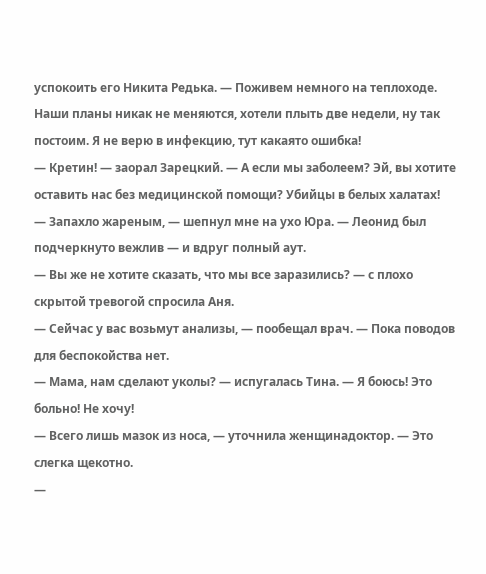успокоить его Никита Редька. — Поживем немного на теплоходе. Наши планы никак не меняются, хотели плыть две недели, ну так постоим. Я не верю в инфекцию, тут какаято ошибка!
— Кретин! — заорал Зарецкий. — А если мы заболеем? Эй, вы хотите оставить нас без медицинской помощи? Убийцы в белых халатах!
— Запахло жареным, — шепнул мне на ухо Юра. — Леонид был подчеркнуто вежлив — и вдруг полный аут.
— Вы же не хотите сказать, что мы все заразились? — с плохо скрытой тревогой спросила Аня.
— Сейчас у вас возьмут анализы, — пообещал врач. — Пока поводов для беспокойства нет.
— Мама, нам сделают уколы? — испугалась Тина. — Я боюсь! Это больно! Не хочу!
— Всего лишь мазок из носа, — уточнила женщинадоктор. — Это слегка щекотно.
—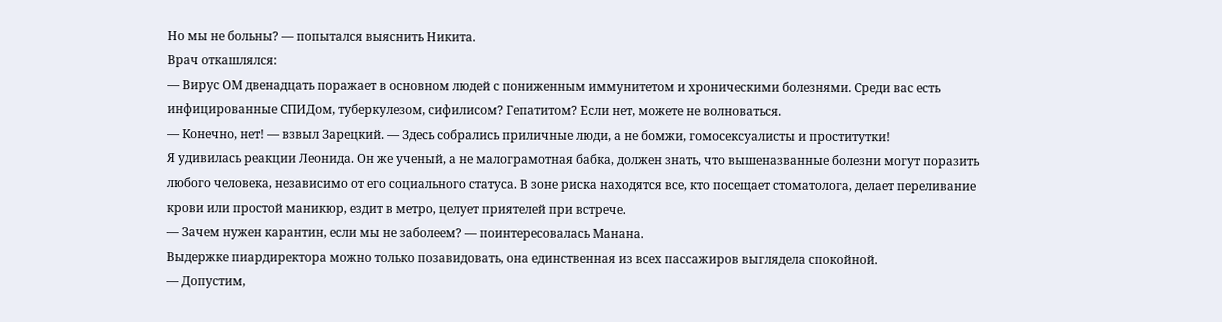Но мы не больны? — попытался выяснить Никита.
Врач откашлялся:
— Вирус ОМ двенадцать поражает в основном людей с пониженным иммунитетом и хроническими болезнями. Среди вас есть инфицированные СПИДом, туберкулезом, сифилисом? Гепатитом? Если нет, можете не волноваться.
— Конечно, нет! — взвыл Зарецкий. — Здесь собрались приличные люди, а не бомжи, гомосексуалисты и проститутки!
Я удивилась реакции Леонида. Он же ученый, а не малограмотная бабка, должен знать, что вышеназванные болезни могут поразить любого человека, независимо от его социального статуса. В зоне риска находятся все, кто посещает стоматолога, делает переливание крови или простой маникюр, ездит в метро, целует приятелей при встрече.
— Зачем нужен карантин, если мы не заболеем? — поинтересовалась Манана.
Выдержке пиардиректора можно только позавидовать, она единственная из всех пассажиров выглядела спокойной.
— Допустим,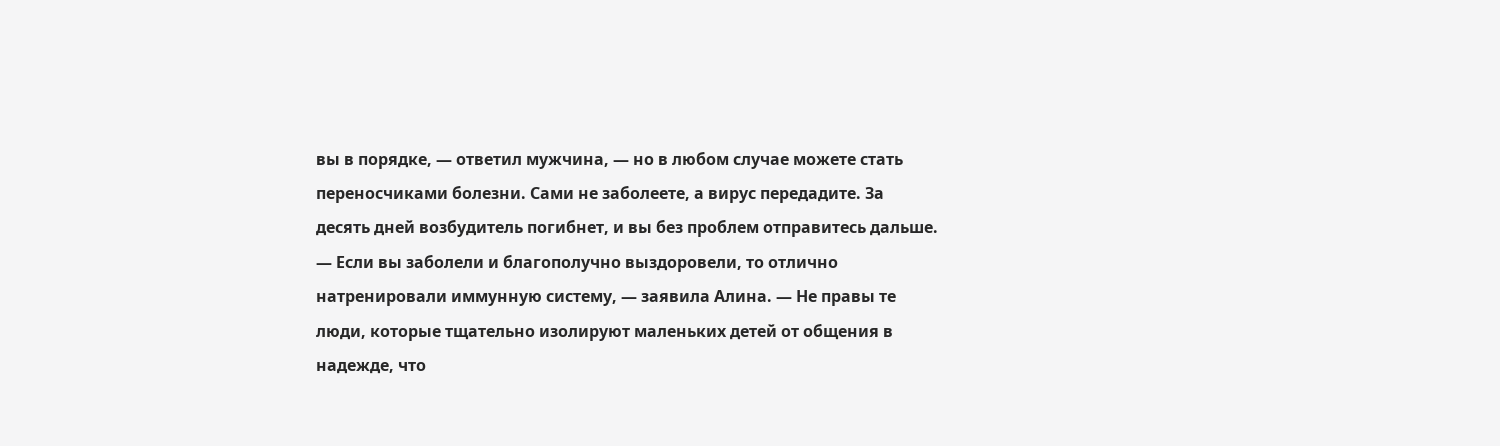вы в порядке, — ответил мужчина, — но в любом случае можете стать переносчиками болезни. Сами не заболеете, а вирус передадите. За десять дней возбудитель погибнет, и вы без проблем отправитесь дальше.
— Если вы заболели и благополучно выздоровели, то отлично натренировали иммунную систему, — заявила Алина. — Не правы те люди, которые тщательно изолируют маленьких детей от общения в надежде, что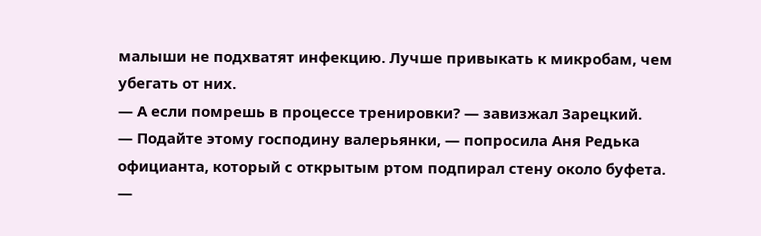малыши не подхватят инфекцию. Лучше привыкать к микробам, чем убегать от них.
— А если помрешь в процессе тренировки? — завизжал Зарецкий.
— Подайте этому господину валерьянки, — попросила Аня Редька официанта, который с открытым ртом подпирал стену около буфета.
—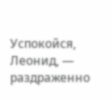Успокойся, Леонид, — раздраженно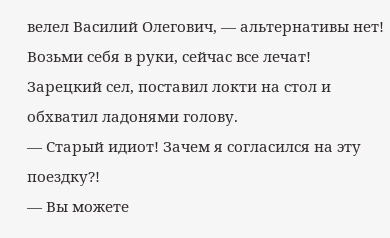велел Василий Олегович, — альтернативы нет! Возьми себя в руки, сейчас все лечат!
Зарецкий сел, поставил локти на стол и обхватил ладонями голову.
— Старый идиот! Зачем я согласился на эту поездку?!
— Вы можете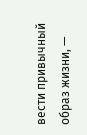вести привычный образ жизни, —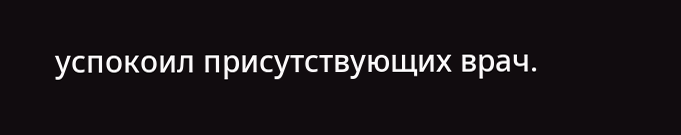успокоил присутствующих врач.